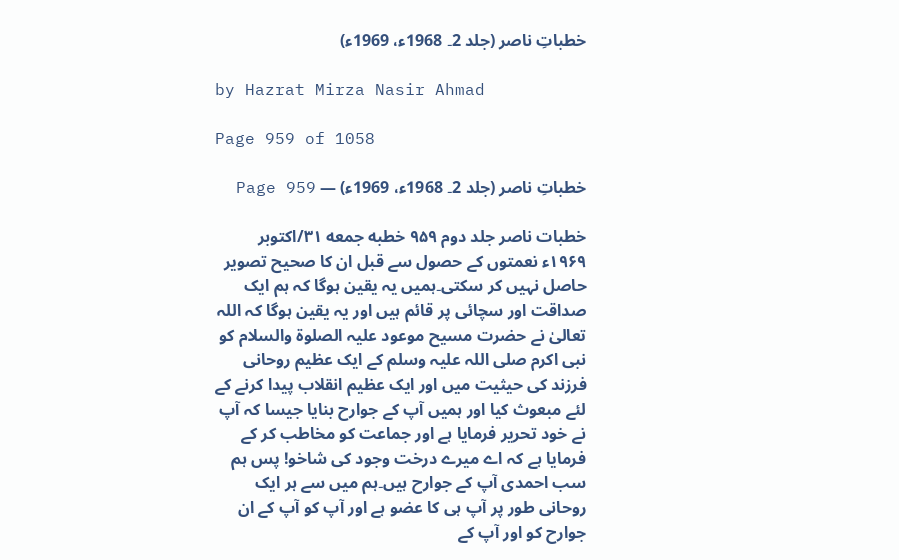خطباتِ ناصر (جلد 2۔ 1968ء، 1969ء)

by Hazrat Mirza Nasir Ahmad

Page 959 of 1058

خطباتِ ناصر (جلد 2۔ 1968ء، 1969ء) — Page 959

خطبات ناصر جلد دوم ۹۵۹ خطبه جمعه ۳۱/اکتوبر ۱۹۶۹ء نعمتوں کے حصول سے قبل ان کا صحیح تصویر حاصل نہیں کر سکتی۔ہمیں یہ یقین ہوگا کہ ہم ایک صداقت اور سچائی پر قائم ہیں اور یہ یقین ہوگا کہ اللہ تعالیٰ نے حضرت مسیح موعود علیہ الصلوۃ والسلام کو نبی اکرم صلی اللہ علیہ وسلم کے ایک عظیم روحانی فرزند کی حیثیت میں اور ایک عظیم انقلاب پیدا کرنے کے لئے مبعوث کیا اور ہمیں آپ کے جوارح بنایا جیسا کہ آپ نے خود تحریر فرمایا ہے اور جماعت کو مخاطب کر کے فرمایا ہے کہ اے میرے درخت وجود کی شاخو! پس ہم سب احمدی آپ کے جوارح ہیں۔ہم میں سے ہر ایک روحانی طور پر آپ ہی کا عضو ہے اور آپ کو آپ کے ان جوارح کو اور آپ کے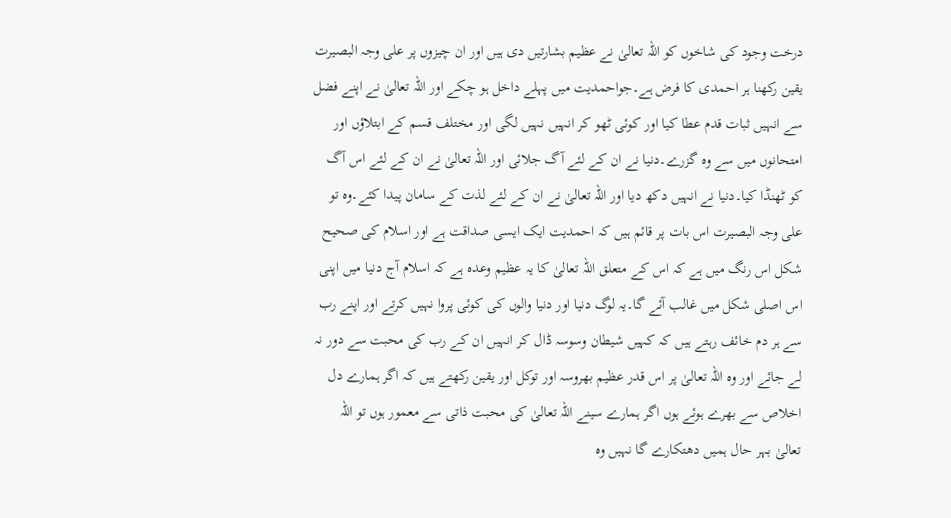درخت وجود کی شاخوں کو اللہ تعالیٰ نے عظیم بشارتیں دی ہیں اور ان چیزوں پر علی وجہ البصیرت یقین رکھنا ہر احمدی کا فرض ہے۔جواحمدیت میں پہلے داخل ہو چکے اور اللہ تعالیٰ نے اپنے فضل سے انہیں ثبات قدم عطا کیا اور کوئی ٹھو کر انہیں نہیں لگی اور مختلف قسم کے ابتلاؤں اور امتحانوں میں سے وہ گزرے۔دنیا نے ان کے لئے آگ جلائی اور اللہ تعالیٰ نے ان کے لئے اس آگ کو ٹھنڈا کیا۔دنیا نے انہیں دکھ دیا اور اللہ تعالیٰ نے ان کے لئے لذت کے سامان پیدا کئے۔وہ تو علی وجہ البصیرت اس بات پر قائم ہیں کہ احمدیت ایک ایسی صداقت ہے اور اسلام کی صحیح شکل اس رنگ میں ہے کہ اس کے متعلق اللہ تعالیٰ کا یہ عظیم وعدہ ہے کہ اسلام آج دنیا میں اپنی اس اصلی شکل میں غالب آئے گا۔یہ لوگ دنیا اور دنیا والوں کی کوئی پروا نہیں کرتے اور اپنے رب سے ہر دم خائف رہتے ہیں کہ کہیں شیطان وسوسہ ڈال کر انہیں ان کے رب کی محبت سے دور نہ لے جائے اور وہ اللہ تعالیٰ پر اس قدر عظیم بھروسہ اور توکل اور یقین رکھتے ہیں کہ اگر ہمارے دل اخلاص سے بھرے ہوئے ہوں اگر ہمارے سینے اللہ تعالیٰ کی محبت ذاتی سے معمور ہوں تو اللہ تعالیٰ بہر حال ہمیں دھتکارے گا نہیں وہ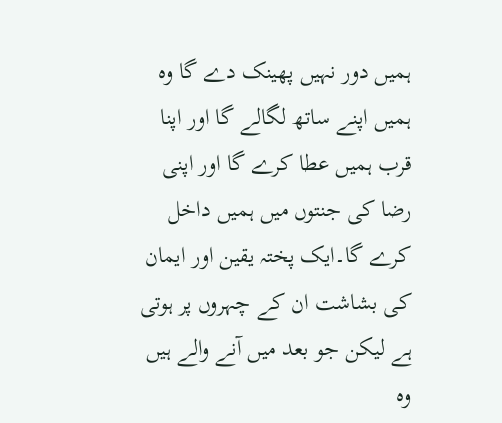ہمیں دور نہیں پھینک دے گا وہ ہمیں اپنے ساتھ لگالے گا اور اپنا قرب ہمیں عطا کرے گا اور اپنی رضا کی جنتوں میں ہمیں داخل کرے گا۔ایک پختہ یقین اور ایمان کی بشاشت ان کے چہروں پر ہوتی ہے لیکن جو بعد میں آنے والے ہیں وہ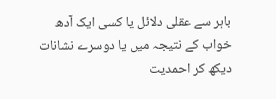باہر سے عقلی دلائل یا کسی ایک آدھ خواب کے نتیجہ میں یا دوسرے نشانات دیکھ کر احمدیت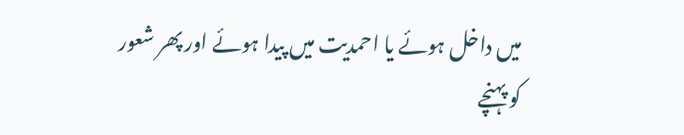میں داخل ہوئے یا احمدیت میں پیدا ہوئے اور پھر شعور کو پہنچے